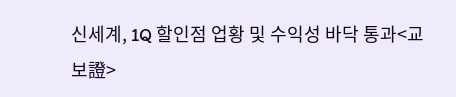신세계, 1Q 할인점 업황 및 수익성 바닥 통과<교보證>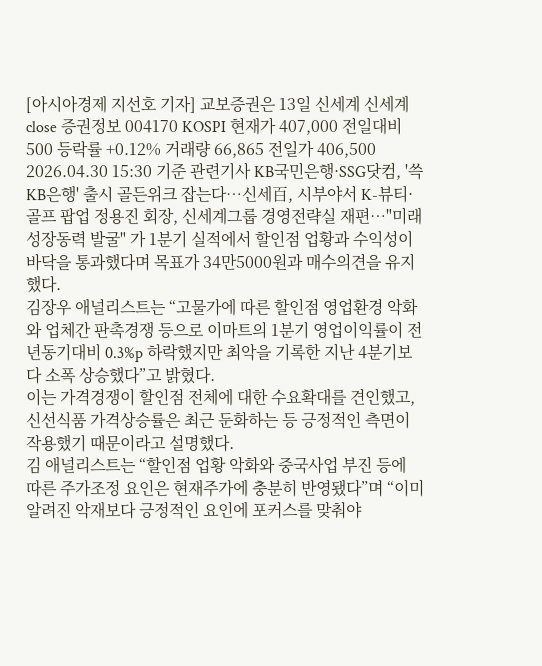[아시아경제 지선호 기자] 교보증권은 13일 신세계 신세계 close 증권정보 004170 KOSPI 현재가 407,000 전일대비 500 등락률 +0.12% 거래량 66,865 전일가 406,500 2026.04.30 15:30 기준 관련기사 KB국민은행·SSG닷컴, '쓱KB은행' 출시 골든위크 잡는다…신세百, 시부야서 K-뷰티·골프 팝업 정용진 회장, 신세계그룹 경영전략실 재편…"미래 성장동력 발굴" 가 1분기 실적에서 할인점 업황과 수익성이 바닥을 통과했다며 목표가 34만5000원과 매수의견을 유지했다.
김장우 애널리스트는 “고물가에 따른 할인점 영업환경 악화와 업체간 판촉경쟁 등으로 이마트의 1분기 영업이익률이 전년동기대비 0.3%p 하락했지만 최악을 기록한 지난 4분기보다 소폭 상승했다”고 밝혔다.
이는 가격경쟁이 할인점 전체에 대한 수요확대를 견인했고, 신선식품 가격상승률은 최근 둔화하는 등 긍정적인 측면이 작용했기 때문이라고 설명했다.
김 애널리스트는 “할인점 업황 악화와 중국사업 부진 등에 따른 주가조정 요인은 현재주가에 충분히 반영됐다”며 “이미 알려진 악재보다 긍정적인 요인에 포커스를 맞춰야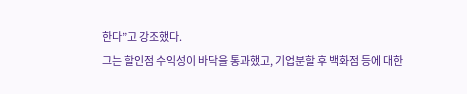한다”고 강조했다.
그는 할인점 수익성이 바닥을 통과했고, 기업분할 후 백화점 등에 대한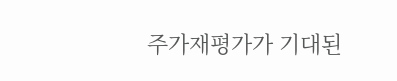주가재평가가 기대된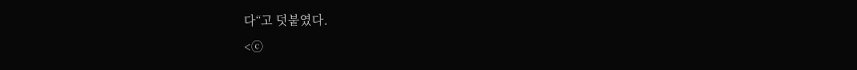다“고 덧붙였다.
<ⓒ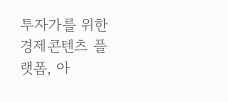투자가를 위한 경제콘텐츠 플랫폼, 아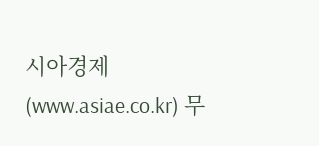시아경제(www.asiae.co.kr) 무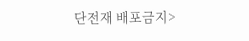단전재 배포금지>